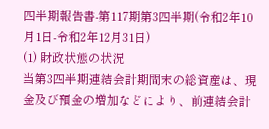四半期報告書-第117期第3四半期(令和2年10月1日-令和2年12月31日)
(1) 財政状態の状況
当第3四半期連結会計期間末の総資産は、現金及び預金の増加などにより、前連結会計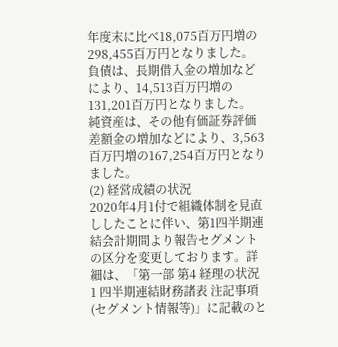年度末に比べ18,075百万円増の298,455百万円となりました。
負債は、長期借入金の増加などにより、14,513百万円増の131,201百万円となりました。
純資産は、その他有価証券評価差額金の増加などにより、3,563百万円増の167,254百万円となりました。
(2) 経営成績の状況
2020年4月1付で組織体制を見直ししたことに伴い、第1四半期連結会計期間より報告セグメントの区分を変更しております。詳細は、「第一部 第4 経理の状況 1 四半期連結財務諸表 注記事項(セグメント情報等)」に記載のと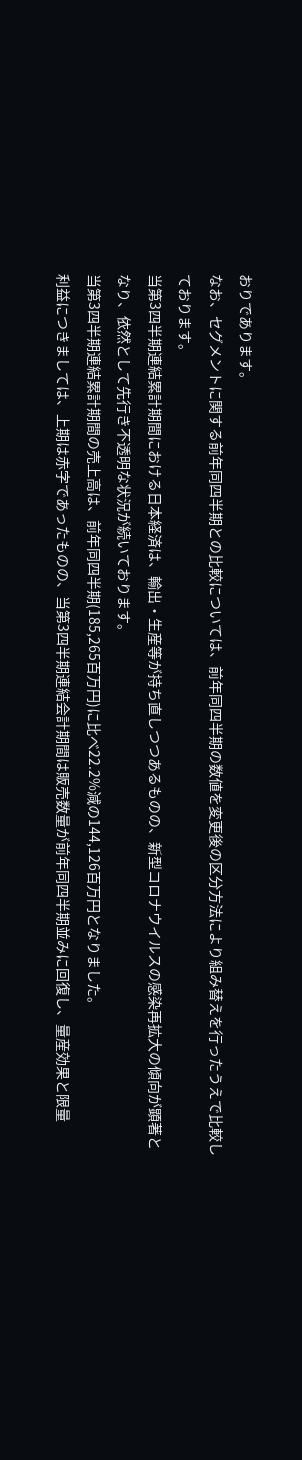おりであります。
なお、セグメントに関する前年同四半期との比較については、前年同四半期の数値を変更後の区分方法により組み替えを行ったうえで比較しております。
当第3四半期連結累計期間における日本経済は、輸出・生産等が持ち直しつつあるものの、新型コロナウイルスの感染再拡大の傾向が顕著となり、依然として先行き不透明な状況が続いております。
当第3四半期連結累計期間の売上高は、前年同四半期(185,265百万円)に比べ22.2%減の144,126百万円となりました。
利益につきましては、上期は赤字であったものの、当第3四半期連結会計期間は販売数量が前年同四半期並みに回復し、量産効果と限量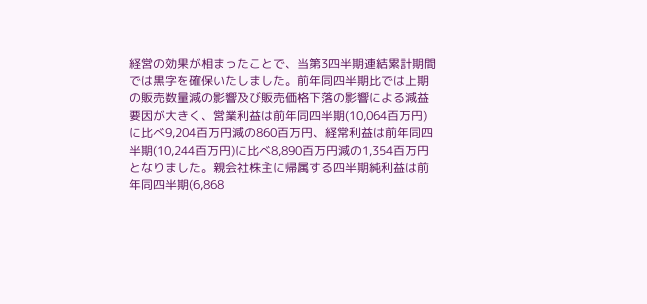経営の効果が相まったことで、当第3四半期連結累計期間では黒字を確保いたしました。前年同四半期比では上期の販売数量減の影響及び販売価格下落の影響による減益要因が大きく、営業利益は前年同四半期(10,064百万円)に比べ9,204百万円減の860百万円、経常利益は前年同四半期(10,244百万円)に比べ8,890百万円減の1,354百万円となりました。親会社株主に帰属する四半期純利益は前年同四半期(6,868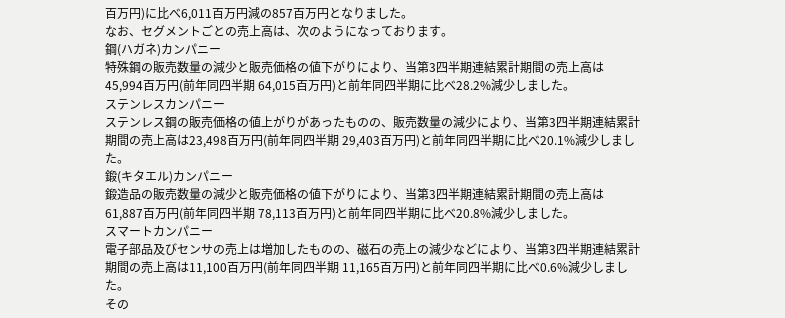百万円)に比べ6,011百万円減の857百万円となりました。
なお、セグメントごとの売上高は、次のようになっております。
鋼(ハガネ)カンパニー
特殊鋼の販売数量の減少と販売価格の値下がりにより、当第3四半期連結累計期間の売上高は45,994百万円(前年同四半期 64,015百万円)と前年同四半期に比べ28.2%減少しました。
ステンレスカンパニー
ステンレス鋼の販売価格の値上がりがあったものの、販売数量の減少により、当第3四半期連結累計期間の売上高は23,498百万円(前年同四半期 29,403百万円)と前年同四半期に比べ20.1%減少しました。
鍛(キタエル)カンパニー
鍛造品の販売数量の減少と販売価格の値下がりにより、当第3四半期連結累計期間の売上高は61,887百万円(前年同四半期 78,113百万円)と前年同四半期に比べ20.8%減少しました。
スマートカンパニー
電子部品及びセンサの売上は増加したものの、磁石の売上の減少などにより、当第3四半期連結累計期間の売上高は11,100百万円(前年同四半期 11,165百万円)と前年同四半期に比べ0.6%減少しました。
その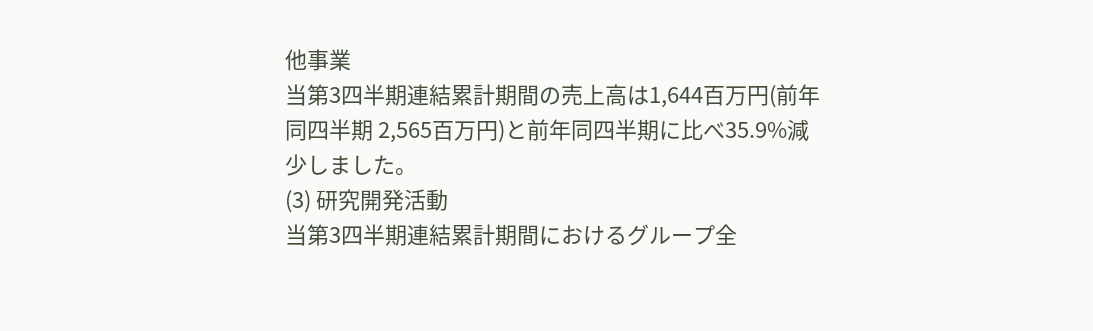他事業
当第3四半期連結累計期間の売上高は1,644百万円(前年同四半期 2,565百万円)と前年同四半期に比べ35.9%減少しました。
(3) 研究開発活動
当第3四半期連結累計期間におけるグループ全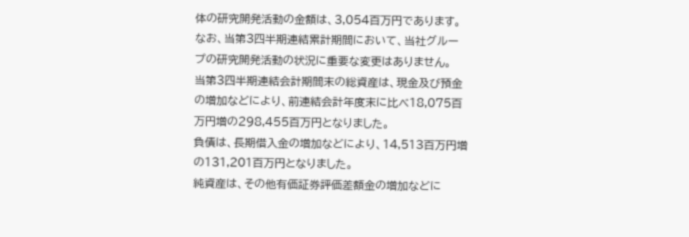体の研究開発活動の金額は、3,054百万円であります。なお、当第3四半期連結累計期間において、当社グループの研究開発活動の状況に重要な変更はありません。
当第3四半期連結会計期間末の総資産は、現金及び預金の増加などにより、前連結会計年度末に比べ18,075百万円増の298,455百万円となりました。
負債は、長期借入金の増加などにより、14,513百万円増の131,201百万円となりました。
純資産は、その他有価証券評価差額金の増加などに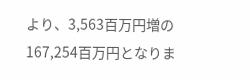より、3,563百万円増の167,254百万円となりま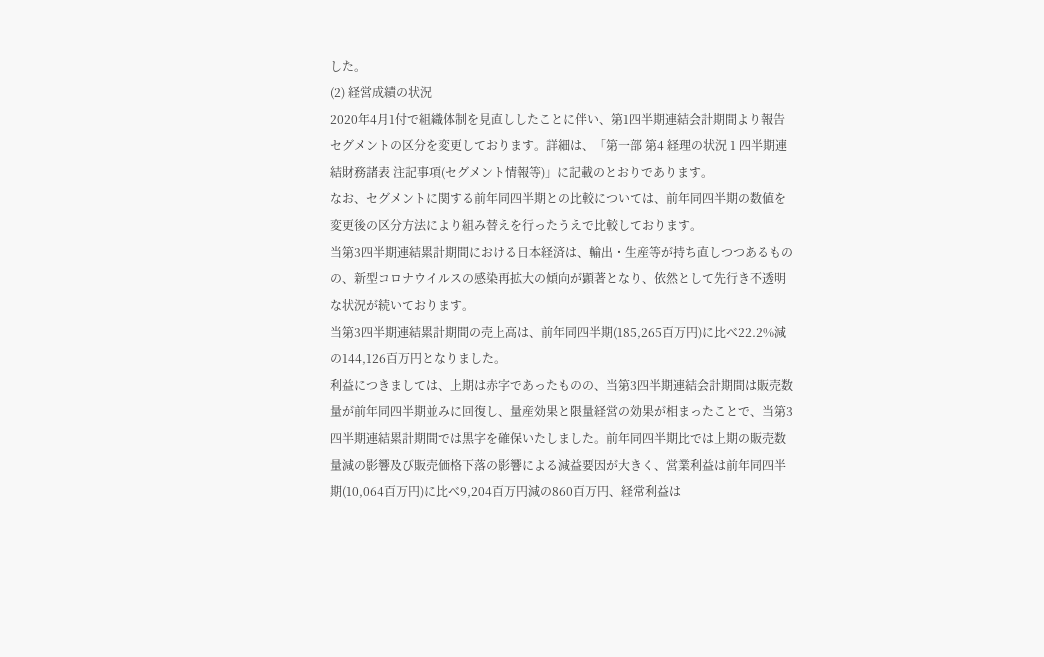した。
(2) 経営成績の状況
2020年4月1付で組織体制を見直ししたことに伴い、第1四半期連結会計期間より報告セグメントの区分を変更しております。詳細は、「第一部 第4 経理の状況 1 四半期連結財務諸表 注記事項(セグメント情報等)」に記載のとおりであります。
なお、セグメントに関する前年同四半期との比較については、前年同四半期の数値を変更後の区分方法により組み替えを行ったうえで比較しております。
当第3四半期連結累計期間における日本経済は、輸出・生産等が持ち直しつつあるものの、新型コロナウイルスの感染再拡大の傾向が顕著となり、依然として先行き不透明な状況が続いております。
当第3四半期連結累計期間の売上高は、前年同四半期(185,265百万円)に比べ22.2%減の144,126百万円となりました。
利益につきましては、上期は赤字であったものの、当第3四半期連結会計期間は販売数量が前年同四半期並みに回復し、量産効果と限量経営の効果が相まったことで、当第3四半期連結累計期間では黒字を確保いたしました。前年同四半期比では上期の販売数量減の影響及び販売価格下落の影響による減益要因が大きく、営業利益は前年同四半期(10,064百万円)に比べ9,204百万円減の860百万円、経常利益は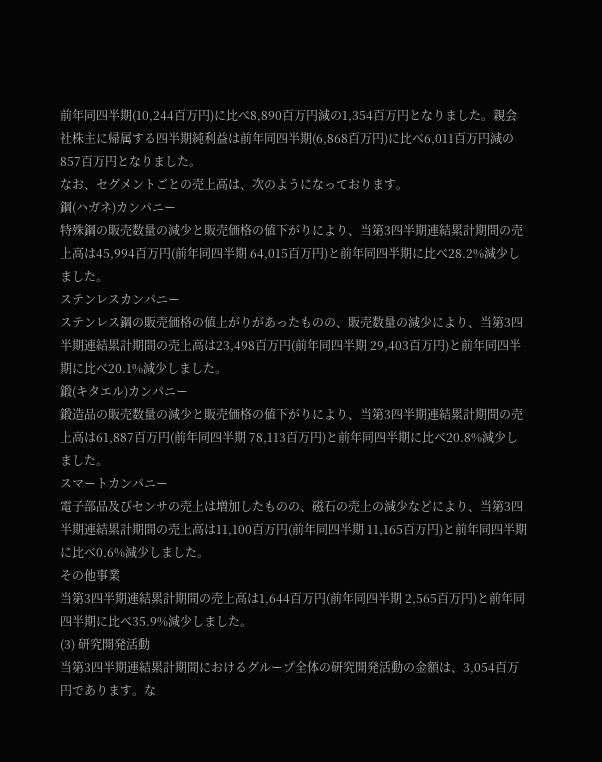前年同四半期(10,244百万円)に比べ8,890百万円減の1,354百万円となりました。親会社株主に帰属する四半期純利益は前年同四半期(6,868百万円)に比べ6,011百万円減の857百万円となりました。
なお、セグメントごとの売上高は、次のようになっております。
鋼(ハガネ)カンパニー
特殊鋼の販売数量の減少と販売価格の値下がりにより、当第3四半期連結累計期間の売上高は45,994百万円(前年同四半期 64,015百万円)と前年同四半期に比べ28.2%減少しました。
ステンレスカンパニー
ステンレス鋼の販売価格の値上がりがあったものの、販売数量の減少により、当第3四半期連結累計期間の売上高は23,498百万円(前年同四半期 29,403百万円)と前年同四半期に比べ20.1%減少しました。
鍛(キタエル)カンパニー
鍛造品の販売数量の減少と販売価格の値下がりにより、当第3四半期連結累計期間の売上高は61,887百万円(前年同四半期 78,113百万円)と前年同四半期に比べ20.8%減少しました。
スマートカンパニー
電子部品及びセンサの売上は増加したものの、磁石の売上の減少などにより、当第3四半期連結累計期間の売上高は11,100百万円(前年同四半期 11,165百万円)と前年同四半期に比べ0.6%減少しました。
その他事業
当第3四半期連結累計期間の売上高は1,644百万円(前年同四半期 2,565百万円)と前年同四半期に比べ35.9%減少しました。
(3) 研究開発活動
当第3四半期連結累計期間におけるグループ全体の研究開発活動の金額は、3,054百万円であります。な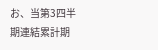お、当第3四半期連結累計期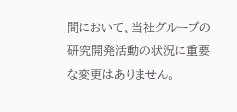間において、当社グループの研究開発活動の状況に重要な変更はありません。